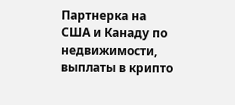Партнерка на США и Канаду по недвижимости, выплаты в крипто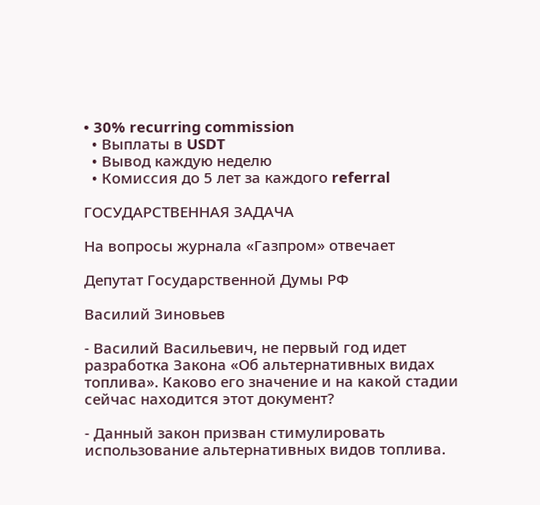• 30% recurring commission
  • Выплаты в USDT
  • Вывод каждую неделю
  • Комиссия до 5 лет за каждого referral

ГОСУДАРСТВЕННАЯ ЗАДАЧА

На вопросы журнала «Газпром» отвечает

Депутат Государственной Думы РФ

Василий Зиновьев

- Василий Васильевич, не первый год идет разработка Закона «Об альтернативных видах топлива». Каково его значение и на какой стадии сейчас находится этот документ?

- Данный закон призван стимулировать использование альтернативных видов топлива.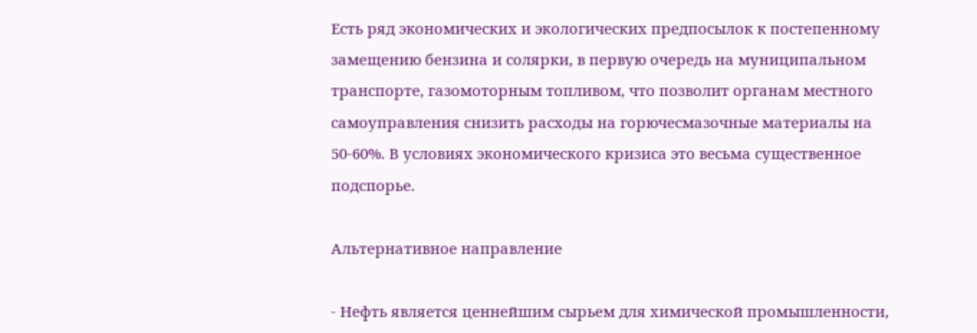Есть ряд экономических и экологических предпосылок к постепенному замещению бензина и солярки, в первую очередь на муниципальном транспорте, газомоторным топливом, что позволит органам местного самоуправления снизить расходы на горючесмазочные материалы на 50-60%. В условиях экономического кризиса это весьма существенное подспорье.

Альтернативное направление

- Нефть является ценнейшим сырьем для химической промышленности,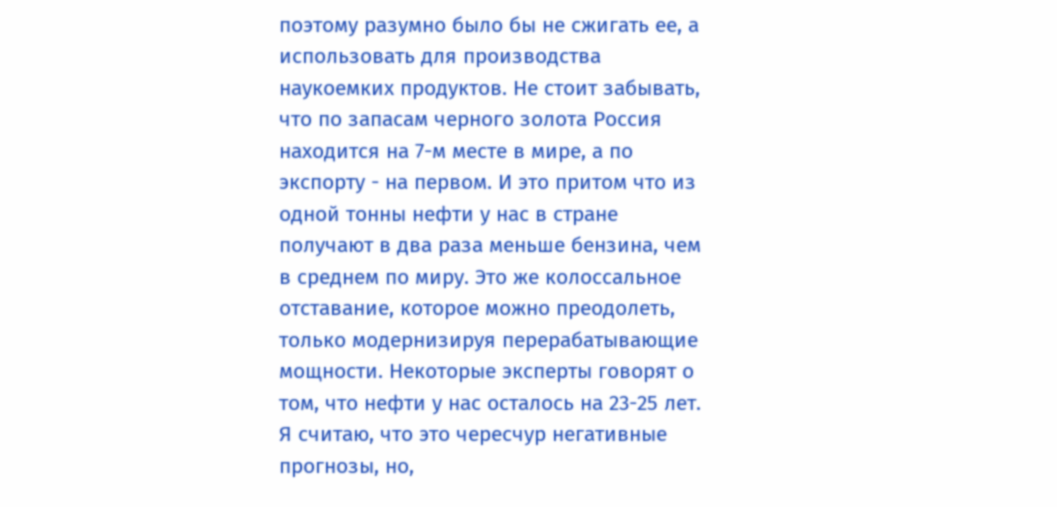поэтому разумно было бы не сжигать ее, а использовать для производства наукоемких продуктов. Не стоит забывать, что по запасам черного золота Россия находится на 7-м месте в мире, а по экспорту - на первом. И это притом что из одной тонны нефти у нас в стране получают в два раза меньше бензина, чем в среднем по миру. Это же колоссальное отставание, которое можно преодолеть, только модернизируя перерабатывающие мощности. Некоторые эксперты говорят о том, что нефти у нас осталось на 23-25 лет. Я считаю, что это чересчур негативные прогнозы, но,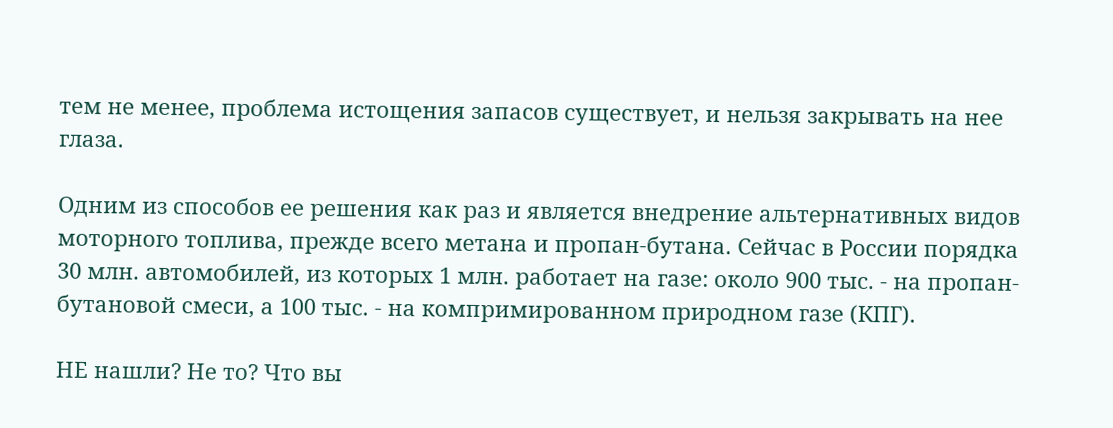тем не менее, проблема истощения запасов существует, и нельзя закрывать на нее глаза.

Одним из способов ее решения как раз и является внедрение альтернативных видов моторного топлива, прежде всего метана и пропан-бутана. Сейчас в России порядка 30 млн. автомобилей, из которых 1 млн. работает на газе: около 900 тыс. - на пропан-бутановой смеси, а 100 тыс. - на компримированном природном газе (КПГ).

НЕ нашли? Не то? Что вы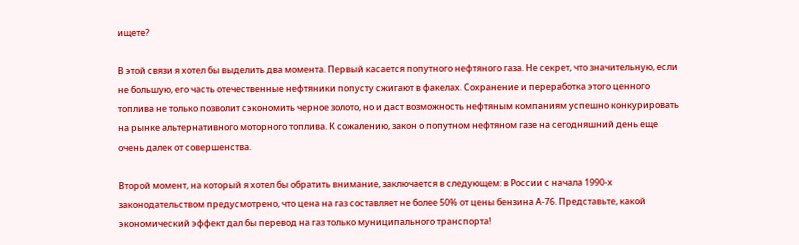ищете?

В этой связи я хотел бы выделить два момента. Первый касается попутного нефтяного газа. Не секрет, что значительную, если не большую, его часть отечественные нефтяники попусту сжигают в факелах. Сохранение и переработка этого ценного топлива не только позволит сэкономить черное золото, но и даст возможность нефтяным компаниям успешно конкурировать на рынке альтернативного моторного топлива. К сожалению, закон о попутном нефтяном газе на сегодняшний день еще очень далек от совершенства.

Второй момент, на который я хотел бы обратить внимание, заключается в следующем: в России с начала 1990-х законодательством предусмотрено, что цена на газ составляет не более 50% от цены бензина А-76. Представьте, какой экономический эффект дал бы перевод на газ только муниципального транспорта!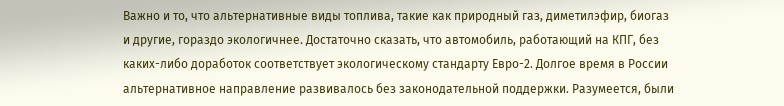Важно и то, что альтернативные виды топлива, такие как природный газ, диметилэфир, биогаз и другие, гораздо экологичнее. Достаточно сказать, что автомобиль, работающий на КПГ, без каких-либо доработок соответствует экологическому стандарту Евро-2. Долгое время в России альтернативное направление развивалось без законодательной поддержки. Разумеется, были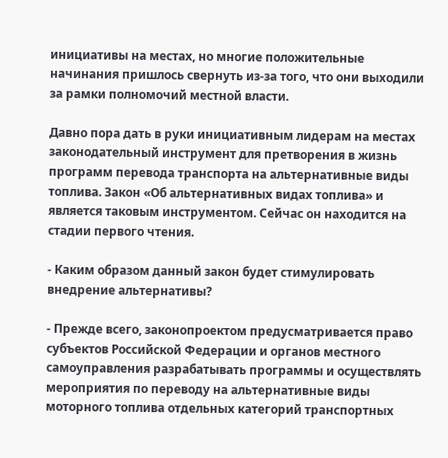инициативы на местах, но многие положительные начинания пришлось свернуть из-за того, что они выходили за рамки полномочий местной власти.

Давно пора дать в руки инициативным лидерам на местах законодательный инструмент для претворения в жизнь программ перевода транспорта на альтернативные виды топлива. Закон «Об альтернативных видах топлива» и является таковым инструментом. Сейчас он находится на стадии первого чтения.

- Каким образом данный закон будет стимулировать внедрение альтернативы?

- Прежде всего, законопроектом предусматривается право субъектов Российской Федерации и органов местного самоуправления разрабатывать программы и осуществлять мероприятия по переводу на альтернативные виды моторного топлива отдельных категорий транспортных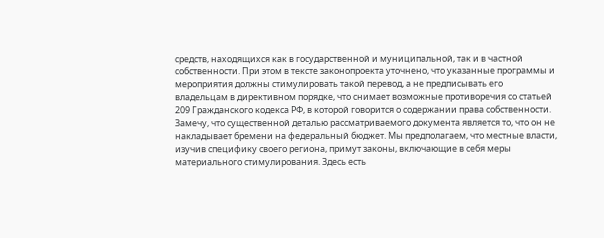средств, находящихся как в государственной и муниципальной, так и в частной собственности. При этом в тексте законопроекта уточнено, что указанные программы и мероприятия должны стимулировать такой перевод, а не предписывать его владельцам в директивном порядке, что снимает возможные противоречия со статьей 209 Гражданского кодекса РФ, в которой говорится о содержании права собственности. Замечу, что существенной деталью рассматриваемого документа является то, что он не накладывает бремени на федеральный бюджет. Мы предполагаем, что местные власти, изучив специфику своего региона, примут законы, включающие в себя меры материального стимулирования. Здесь есть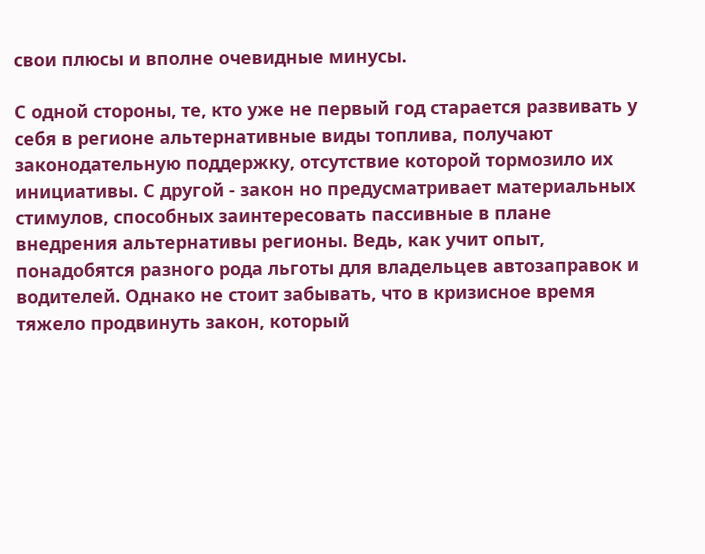свои плюсы и вполне очевидные минусы.

С одной стороны, те, кто уже не первый год старается развивать у себя в регионе альтернативные виды топлива, получают законодательную поддержку, отсутствие которой тормозило их инициативы. С другой - закон но предусматривает материальных стимулов, способных заинтересовать пассивные в плане внедрения альтернативы регионы. Ведь, как учит опыт, понадобятся разного рода льготы для владельцев автозаправок и водителей. Однако не стоит забывать, что в кризисное время тяжело продвинуть закон, который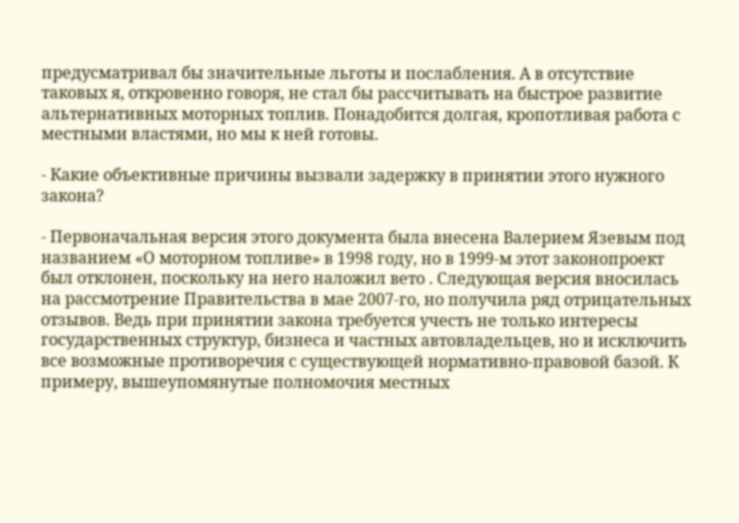предусматривал бы значительные льготы и послабления. А в отсутствие таковых я, откровенно говоря, не стал бы рассчитывать на быстрое развитие альтернативных моторных топлив. Понадобится долгая, кропотливая работа с местными властями, но мы к ней готовы.

- Какие объективные причины вызвали задержку в принятии этого нужного закона?

- Первоначальная версия этого документа была внесена Валерием Язевым под названием «О моторном топливе» в 1998 году, но в 1999-м этот законопроект был отклонен, поскольку на него наложил вето . Следующая версия вносилась на рассмотрение Правительства в мае 2007-го, но получила ряд отрицательных отзывов. Ведь при принятии закона требуется учесть не только интересы государственных структур, бизнеса и частных автовладельцев, но и исключить все возможные противоречия с существующей нормативно-правовой базой. К примеру, вышеупомянутые полномочия местных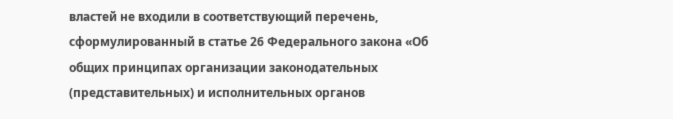властей не входили в соответствующий перечень, сформулированный в статье 26 Федерального закона «Об общих принципах организации законодательных (представительных) и исполнительных органов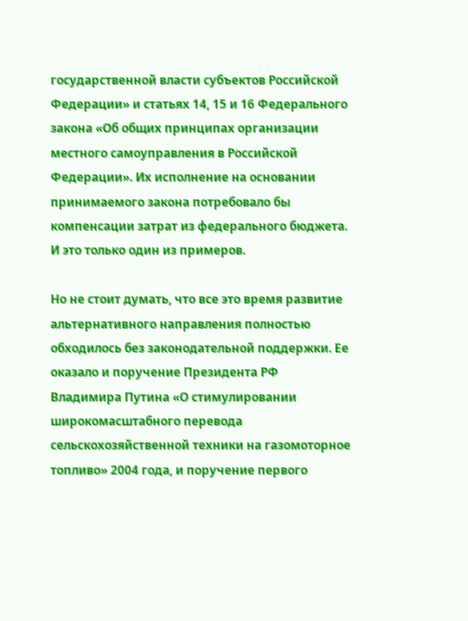государственной власти субъектов Российской Федерации» и статьях 14, 15 и 16 Федерального закона «Об общих принципах организации местного самоуправления в Российской Федерации». Их исполнение на основании принимаемого закона потребовало бы компенсации затрат из федерального бюджета. И это только один из примеров.

Но не стоит думать, что все это время развитие альтернативного направления полностью обходилось без законодательной поддержки. Ее оказало и поручение Президента РФ Владимира Путина «О стимулировании широкомасштабного перевода сельскохозяйственной техники на газомоторное топливо» 2004 года, и поручение первого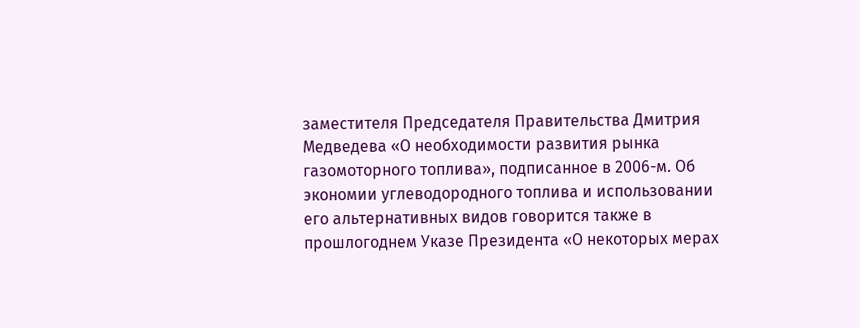заместителя Председателя Правительства Дмитрия Медведева «О необходимости развития рынка газомоторного топлива», подписанное в 2006-м. Об экономии углеводородного топлива и использовании его альтернативных видов говорится также в прошлогоднем Указе Президента «О некоторых мерах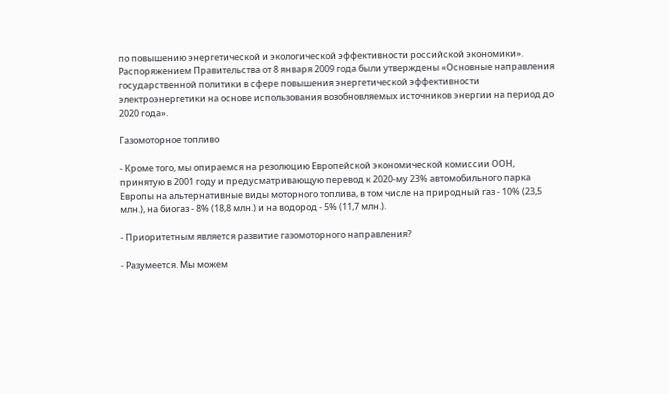по повышению энергетической и экологической эффективности российской экономики». Распоряжением Правительства от 8 января 2009 года были утверждены «Основные направления государственной политики в сфере повышения энергетической эффективности электроэнергетики на основе использования возобновляемых источников энергии на период до 2020 года».

Газомоторное топливо

- Кроме того, мы опираемся на резолюцию Европейской экономической комиссии ООН, принятую в 2001 году и предусматривающую перевод к 2020-му 23% автомобильного парка Европы на альтернативные виды моторного топлива, в том числе на природный газ - 10% (23,5 млн.), на биогаз - 8% (18,8 млн.) и на водород - 5% (11,7 млн.).

- Приоритетным является развитие газомоторного направления?

- Разумеется. Мы можем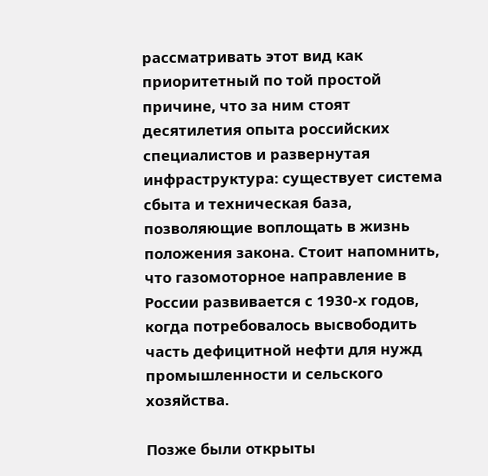рассматривать этот вид как приоритетный по той простой причине, что за ним стоят десятилетия опыта российских специалистов и развернутая инфраструктура: существует система сбыта и техническая база, позволяющие воплощать в жизнь положения закона. Стоит напомнить, что газомоторное направление в России развивается с 1930-х годов, когда потребовалось высвободить часть дефицитной нефти для нужд промышленности и сельского хозяйства.

Позже были открыты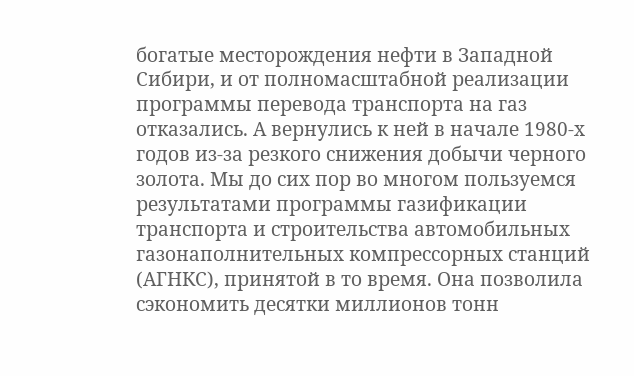богатые месторождения нефти в Западной Сибири, и от полномасштабной реализации программы перевода транспорта на газ отказались. А вернулись к ней в начале 1980-х годов из-за резкого снижения добычи черного золота. Мы до сих пор во многом пользуемся результатами программы газификации транспорта и строительства автомобильных газонаполнительных компрессорных станций (АГНКС), принятой в то время. Она позволила сэкономить десятки миллионов тонн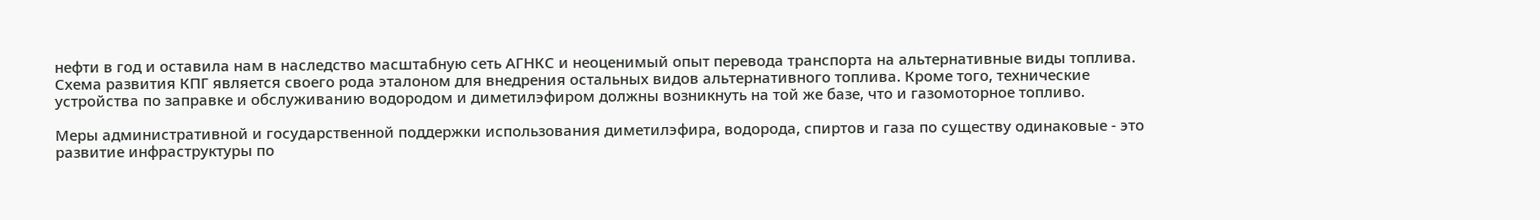нефти в год и оставила нам в наследство масштабную сеть АГНКС и неоценимый опыт перевода транспорта на альтернативные виды топлива. Схема развития КПГ является своего рода эталоном для внедрения остальных видов альтернативного топлива. Кроме того, технические устройства по заправке и обслуживанию водородом и диметилэфиром должны возникнуть на той же базе, что и газомоторное топливо.

Меры административной и государственной поддержки использования диметилэфира, водорода, спиртов и газа по существу одинаковые - это развитие инфраструктуры по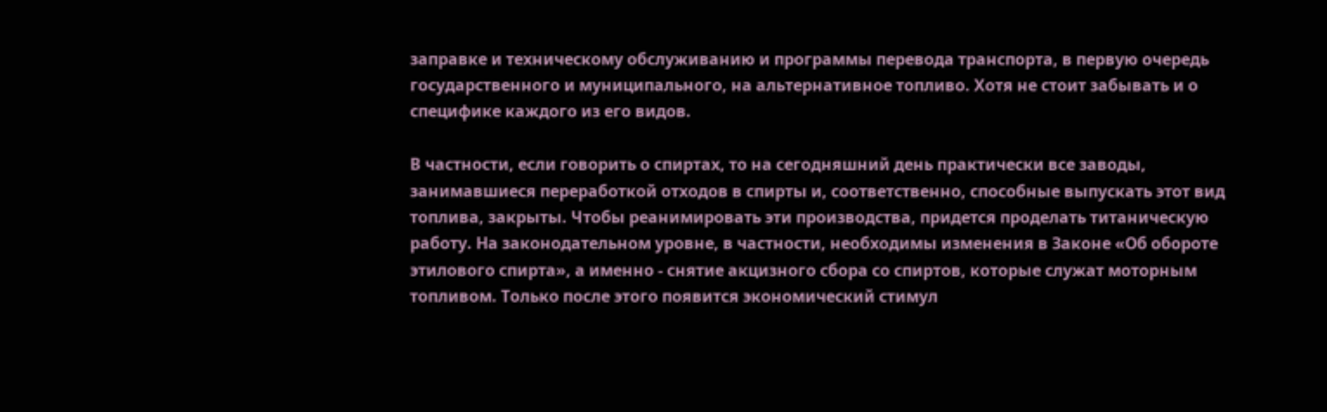заправке и техническому обслуживанию и программы перевода транспорта, в первую очередь государственного и муниципального, на альтернативное топливо. Хотя не стоит забывать и о специфике каждого из его видов.

В частности, если говорить о спиртах, то на сегодняшний день практически все заводы, занимавшиеся переработкой отходов в спирты и, соответственно, способные выпускать этот вид топлива, закрыты. Чтобы реанимировать эти производства, придется проделать титаническую работу. На законодательном уровне, в частности, необходимы изменения в Законе «Об обороте этилового спирта», а именно - снятие акцизного сбора со спиртов, которые служат моторным топливом. Только после этого появится экономический стимул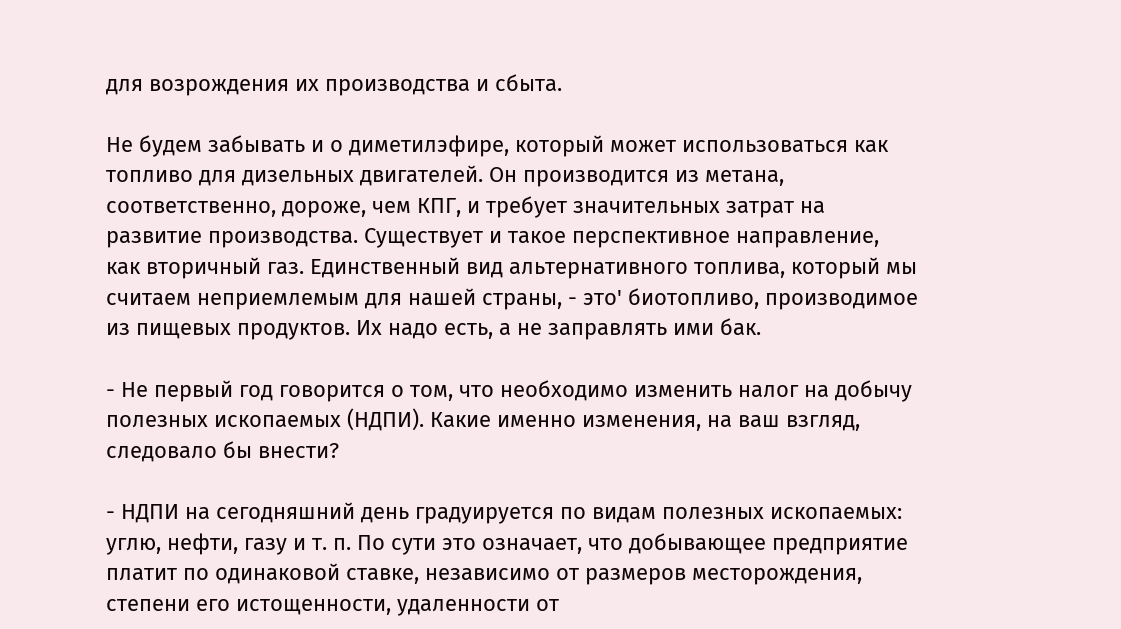для возрождения их производства и сбыта.

Не будем забывать и о диметилэфире, который может использоваться как топливо для дизельных двигателей. Он производится из метана, соответственно, дороже, чем КПГ, и требует значительных затрат на развитие производства. Существует и такое перспективное направление, как вторичный газ. Единственный вид альтернативного топлива, который мы считаем неприемлемым для нашей страны, - это' биотопливо, производимое из пищевых продуктов. Их надо есть, а не заправлять ими бак.

- Не первый год говорится о том, что необходимо изменить налог на добычу полезных ископаемых (НДПИ). Какие именно изменения, на ваш взгляд, следовало бы внести?

- НДПИ на сегодняшний день градуируется по видам полезных ископаемых: углю, нефти, газу и т. п. По сути это означает, что добывающее предприятие платит по одинаковой ставке, независимо от размеров месторождения, степени его истощенности, удаленности от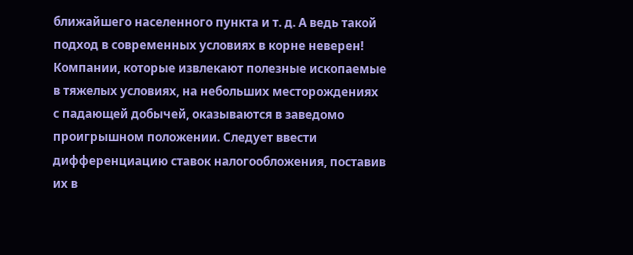ближайшего населенного пункта и т. д. А ведь такой подход в современных условиях в корне неверен! Компании, которые извлекают полезные ископаемые в тяжелых условиях, на небольших месторождениях с падающей добычей, оказываются в заведомо проигрышном положении. Следует ввести дифференциацию ставок налогообложения, поставив их в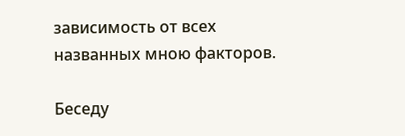зависимость от всех названных мною факторов.

Беседу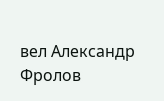вел Александр Фролов